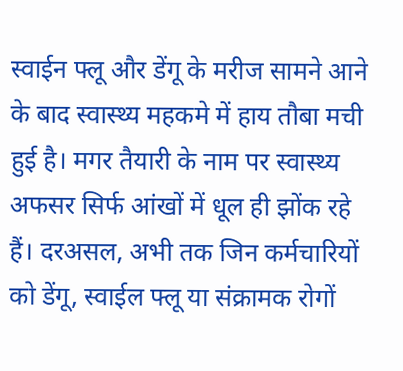स्वाईन फ्लू और डेंगू के मरीज सामने आने के बाद स्वास्थ्य महकमे में हाय तौबा मची हुई है। मगर तैयारी के नाम पर स्वास्थ्य अफसर सिर्फ आंखों में धूल ही झोंक रहे हैं। दरअसल, अभी तक जिन कर्मचारियों को डेंगू, स्वाईल फ्लू या संक्रामक रोगों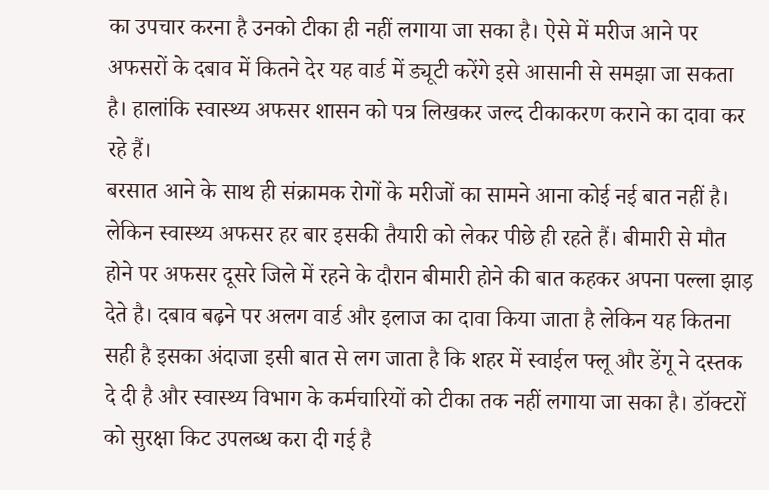का उपचार करना है उनको टीका ही नहीं लगाया जा सका है। ऐसे में मरीज आने पर अफसरों के दबाव में कितने देर यह वार्ड में ड्यूटी करेंगे इसे आसानी से समझा जा सकता है। हालांकि स्वास्थ्य अफसर शासन को पत्र लिखकर जल्द टीकाकरण कराने का दावा कर रहे हैं।
बरसात आने के साथ ही संक्रामक रोगों के मरीजों का सामने आना कोई नई बात नहीं है। लेकिन स्वास्थ्य अफसर हर बार इसकी तैयारी को लेकर पीछे ही रहते हैं। बीमारी से मौत होने पर अफसर दूसरे जिले में रहने के दौरान बीमारी होने की बात कहकर अपना पल्ला झाड़ देते है। दबाव बढ़ने पर अलग वार्ड और इलाज का दावा किया जाता है लेकिन यह कितना सही है इसका अंदाजा इसी बात से लग जाता है कि शहर में स्वाईल फ्लू और डेंगू ने दस्तक दे दी है और स्वास्थ्य विभाग के कर्मचारियों को टीका तक नहीं लगाया जा सका है। डॉक्टरों को सुरक्षा किट उपलब्ध करा दी गई है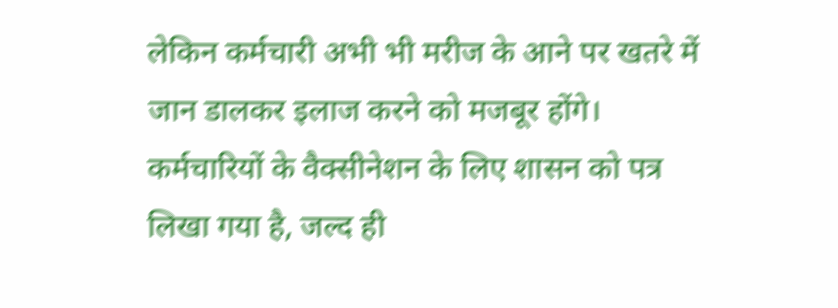लेकिन कर्मचारी अभी भी मरीज के आने पर खतरे में जान डालकर इलाज करने को मजबूर होंगे।
कर्मचारियों के वैक्सीनेशन के लिए शासन को पत्र लिखा गया है, जल्द ही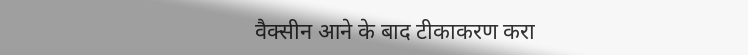वैक्सीन आने के बाद टीकाकरण करा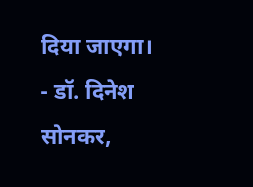दिया जाएगा।
- डॉ. दिनेश सोनकर,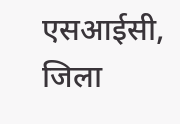एसआईसी, जिला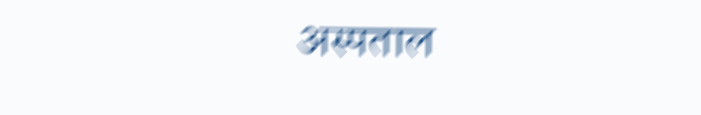अस्पताल